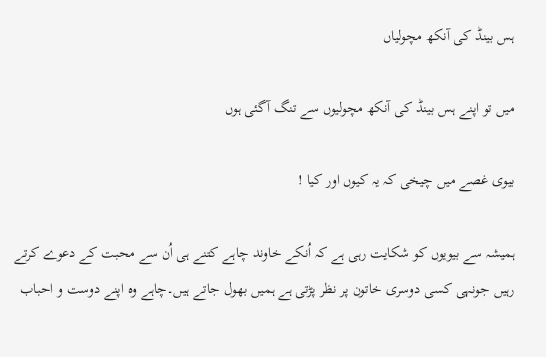ہس بینڈ کی آنکھ مچولیاں

میں تو اپنے ہس بینڈ کی آنکھ مچولیوں سے تنگ آگئی ہوں

بیوی غصے میں چیخی کہ یہ کیوں اور کیا !

ہمیشہ سے بیویوں کو شکایت رہی ہے کہ اُنکے خاوند چاہے کتنے ہی اُن سے محبت کے دعوے کرتے رہیں جونہی کسی دوسری خاتون پر نظر پڑتی ہے ہمیں بھول جاتے ہیں۔چاہے وہ اپنے دوست و احباب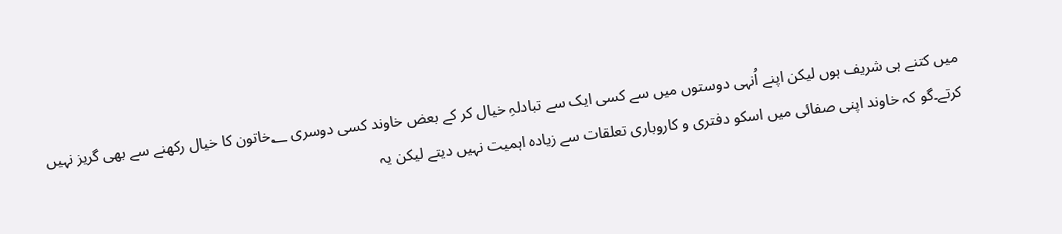میں کتنے ہی شریف ہوں لیکن اپنے اُنہی دوستوں میں سے کسی ایک سے تبادلہِ خیال کر کے بعض خاوند کسی دوسری ؂خاتون کا خیال رکھنے سے بھی گریز نہیں کرتے۔گو کہ خاوند اپنی صفائی میں اسکو دفتری و کاروباری تعلقات سے زیادہ اہمیت نہیں دیتے لیکن یہ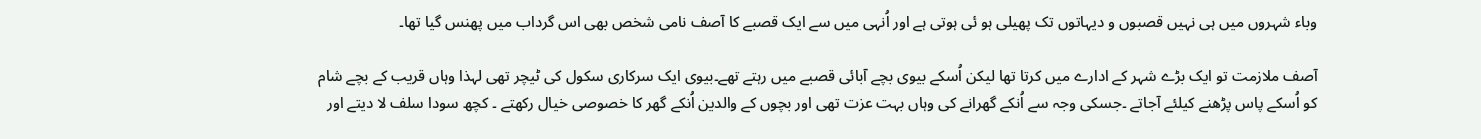وباء شہروں میں ہی نہیں قصبوں و دیہاتوں تک پھیلی ہو ئی ہوتی ہے اور اُنہی میں سے ایک قصبے کا آصف نامی شخص بھی اس گرداب میں پھنس گیا تھا۔

آصف ملازمت تو ایک بڑے شہر کے ادارے میں کرتا تھا لیکن اُسکے بیوی بچے آبائی قصبے میں رہتے تھے۔بیوی ایک سرکاری سکول کی ٹیچر تھی لہذا وہاں قریب کے بچے شام کو اُسکے پاس پڑھنے کیلئے آجاتے ۔جسکی وجہ سے اُنکے گھرانے کی وہاں بہت عزت تھی اور بچوں کے والدین اُنکے گھر کا خصوصی خیال رکھتے ۔ کچھ سودا سلف لا دیتے اور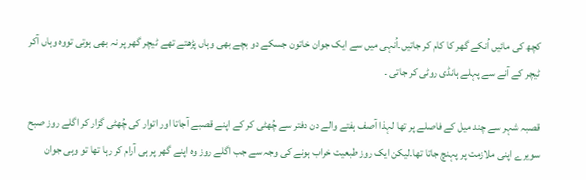کچھ کی مائیں اُنکے گھر کا کام کر جاتیں۔اُنہی میں سے ایک جوان خاتون جسکے دو بچے بھی وہاں پڑھتے تھے ٹیچر گھر پر نہ بھی ہوتی تووہ وہاں آکر ٹیچر کے آنے سے پہلے ہانڈی روٹی کر جاتی ۔

قصبہ شہر سے چند میل کے فاصلے پر تھا لہذا آصف ہفتے والے دن دفتر سے چُھٹی کر کے اپنے قصبے آجاتا اور اتوار کی چُھٹی گزار کر اگلے روز صبح سویرے اپنی ملازمت پر پہنچ جاتا تھا۔لیکن ایک روز طبعیت خراب ہونے کی وجہ سے جب اگلے روز وہ اپنے گھر پر ہی آرام کر رہا تھا تو وہی جوان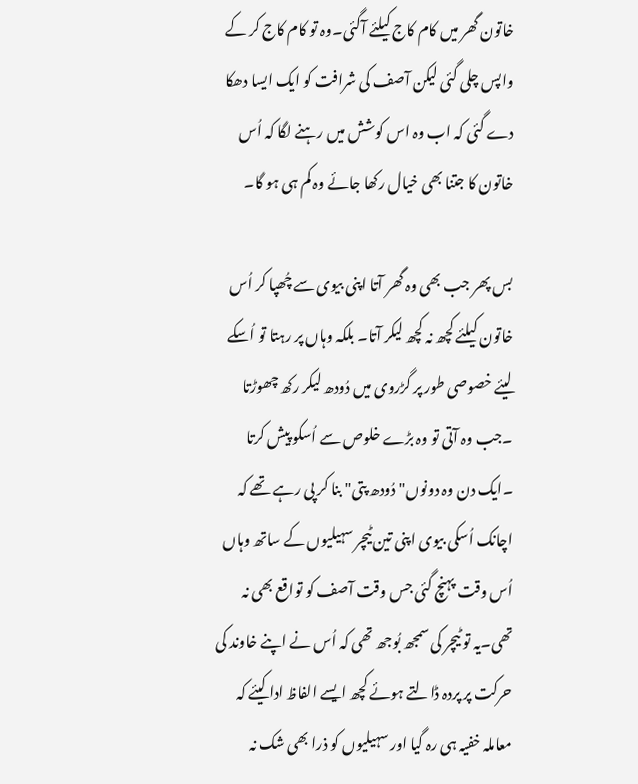خاتون گھر میں کام کاج کیلئے آگئی۔وہ تو کام کاج کر کے واپس چلی گئی لیکن آصف کی شرافت کو ایک ایسا دھکا دے گئی کہ اب وہ اس کوشش میں رہنے لگا کہ اُس خاتون کا جتنا بھی خیال رکھا جائے وہ کم ہی ہو گا۔

بس پھر جب بھی وہ گھر آتا اپنی بیوی سے چُھپا کر اُس خاتون کیلئے کچھ نہ کچھ لیکر آتا۔ بلکہ وہاں پر رہتا تو اُسکے لیئے خصوصی طور پر گڑروی میں دُودھ لیکر رکھ چھوڑتا ۔جب وہ آتی تو وہ بڑے خلوص سے اُسکو پیش کرتا ۔ایک دن وہ دونوں" دُودھ پتی" بنا کر پی رہے تھے کہ اچانک اُسکی بیوی اپنی تین ٹیچر سہیلیوں کے ساتھ وہاں اُس وقت پہنچ گئی جس وقت آصف کو تواقع بھی نہ تھی۔یہ تو ٹیچر کی سمجھ بُوجھ تھی کہ اُس نے اپنے خاوند کی حرکت پر پردہ ڈالتے ہوئے کچھ ایسے الفاظ ادا کیئے کہ معاملہ خفیہ ہی رہ گیا اور سہیلیوں کو ذرا بھی شک نہ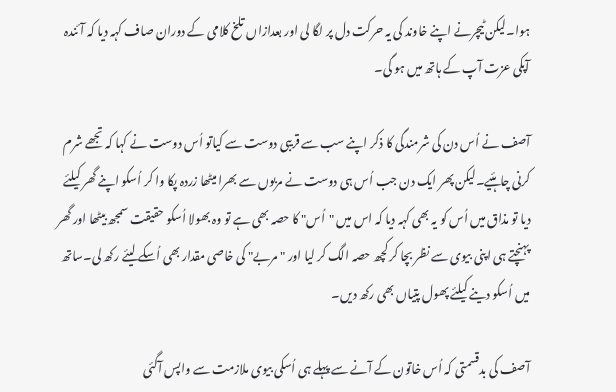ہوا۔لیکن ٹیچرنے اپنے خاوند کی یہ حرکت دل پر لگا لی اور بعدازاں تلخ کلامی کے دوران صاف کہہ دیا کہ آئندہ آپکی عزت آپ کے ہاتھ میں ہو گی۔

آصف نے اُس دن کی شرمندگی کا ذکر اپنے سب سے قریبی دوست سے کیاتو اُس دوست نے کہا کہ تجھے شرم کرنی چاہئیے۔لیکن پھر ایک دن جب اُس ہی دوست نے مربوں سے بھرا میٹھا زردہ پکا وا کر اُسکو اپنے گھر کیلئے دیا تو مذاق میں اُس کو یہ بھی کہہ دیا کہ اس میں "اُس" کا حصہ بھی ہے تو وہ بھولا اُسکو حقیقت سمجھ بیٹھا اور گھر پہنچتے ہی اپنی بیوی سے نظر بچا کر کچھ حصہ الگ کر لیا اور "مربے" کی خاصی مقدار بھی اُسکے لیئے رکھ لی۔ساتھ میں اُسکو دینے کیلئے پھول پتیاں بھی رکھ دیں۔

آصف کی بدقسمتی کہ اُس خاتون کے آنے سے پہلے ہی اُسکی بیوی ملازمت سے واپس آگئی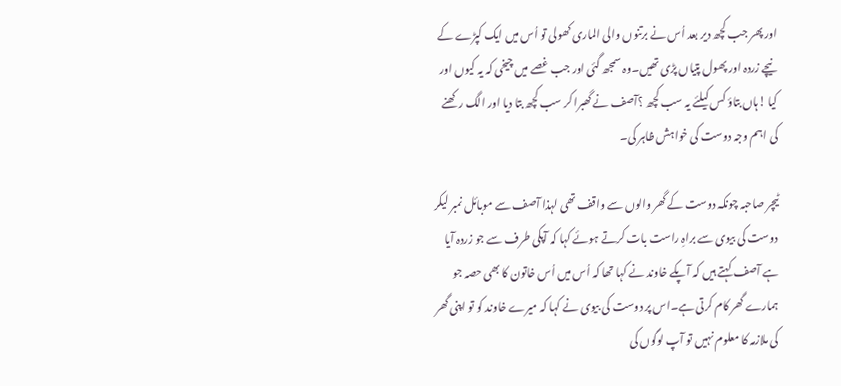اور پھر جب کچھ دیر بعد اُس نے برتنوں والی الماری کھولی تو اُس میں ایک کپڑے کے نیچے زردہ اور پھول پتیاں پڑی تھیں۔وہ سمجھ گئی اور جب غصے میں چیخی کہ یہ کیوں اور کیا !ہاں بتاؤ کس کیلئے یہ سب کچھ ؟آصف نے گھبرا کر سب کچھ بتا دیا اور الگ رکھنے کی اہم وجہ دوست کی خواہش ظاہر کی۔

ٹیچر صاحبہ چونکہ دوست کے گھر والوں سے واقف تھی لہذا آصف سے موبائل نمبر لیکر دوست کی بیوی سے براہِ راست بات کرتے ہوئے کہا کہ آپکی طرف سے جو زردہ آیا ہے آصف کہتے ہیں کہ آپکے خاوند نے کہا تھا کہ اُس میں اُس خاتون کا بھی حصہ جو ہمارے گھر کام کرتی ہے۔اس پر دوست کی بیوی نے کہا کہ میرے خاوند کو تو اپنی گھر کی ملازمہ کا معلوم نہیں تو آپ لوگوں کی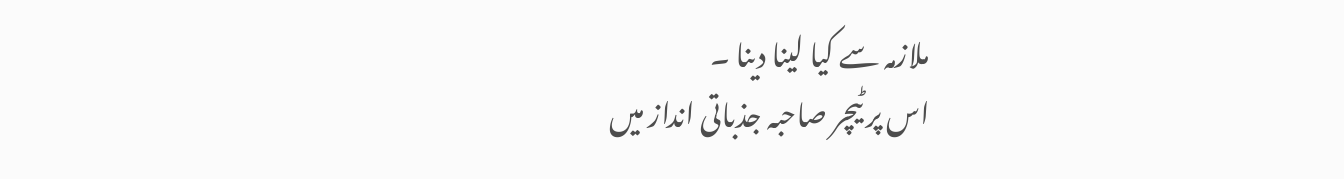ملازمہ سے کیا لینا دینا ۔
اس پر ٹیچر صاحبہ جذباتی انداز میں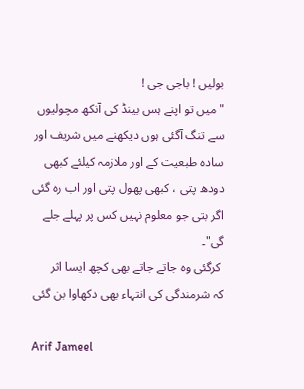بولیں ! باجی جی !
"میں تو اپنے ہس بینڈ کی آنکھ مچولیوں سے تنگ آگئی ہوں دیکھنے میں شریف اور سادہ طبعیت کے اور ملازمہ کیلئے کبھی دودھ پتی ، کبھی پھول پتی اور اب رہ گئی اگر بتی جو معلوم نہیں کس پر پہلے جلے گی"۔
 کرگئی وہ جاتے جاتے بھی کچھ ایسا اثر
کہ شرمندگی کی انتہاء بھی دکھاوا بن گئی

Arif Jameel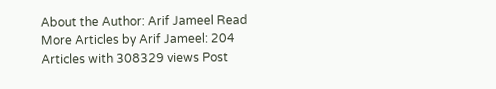About the Author: Arif Jameel Read More Articles by Arif Jameel: 204 Articles with 308329 views Post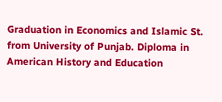Graduation in Economics and Islamic St. from University of Punjab. Diploma in American History and Education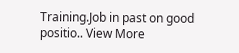Training.Job in past on good positio.. View More